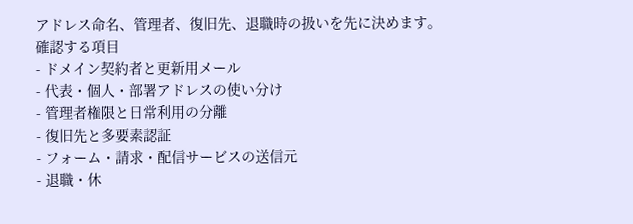アドレス命名、管理者、復旧先、退職時の扱いを先に決めます。
確認する項目
- ドメイン契約者と更新用メール
- 代表・個人・部署アドレスの使い分け
- 管理者権限と日常利用の分離
- 復旧先と多要素認証
- フォーム・請求・配信サービスの送信元
- 退職・休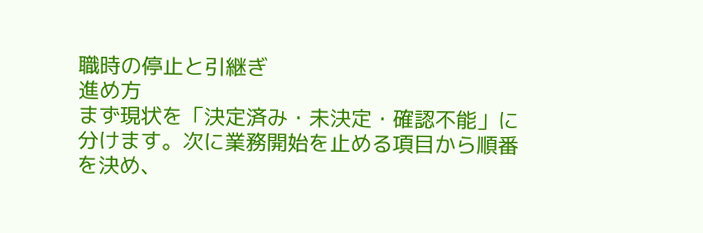職時の停止と引継ぎ
進め方
まず現状を「決定済み・未決定・確認不能」に分けます。次に業務開始を止める項目から順番を決め、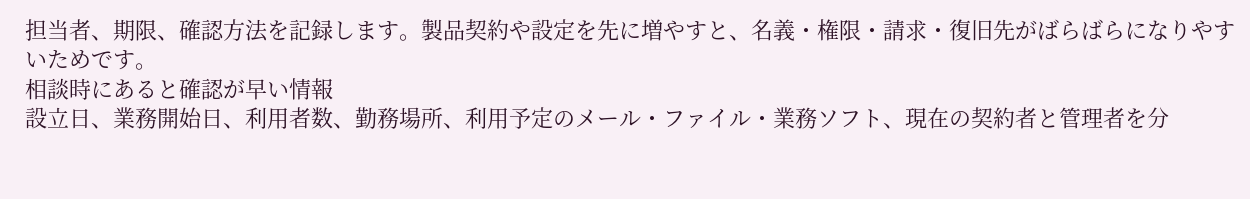担当者、期限、確認方法を記録します。製品契約や設定を先に増やすと、名義・権限・請求・復旧先がばらばらになりやすいためです。
相談時にあると確認が早い情報
設立日、業務開始日、利用者数、勤務場所、利用予定のメール・ファイル・業務ソフト、現在の契約者と管理者を分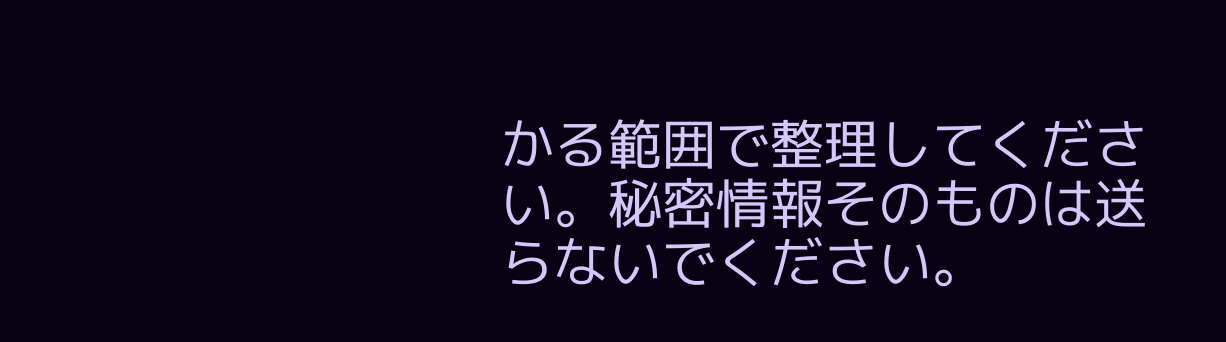かる範囲で整理してください。秘密情報そのものは送らないでください。